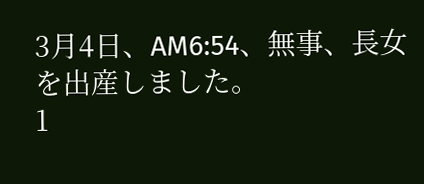3月4日、AM6:54、無事、長女を出産しました。
1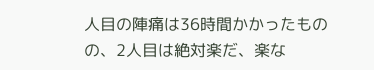人目の陣痛は36時間かかったものの、2人目は絶対楽だ、楽な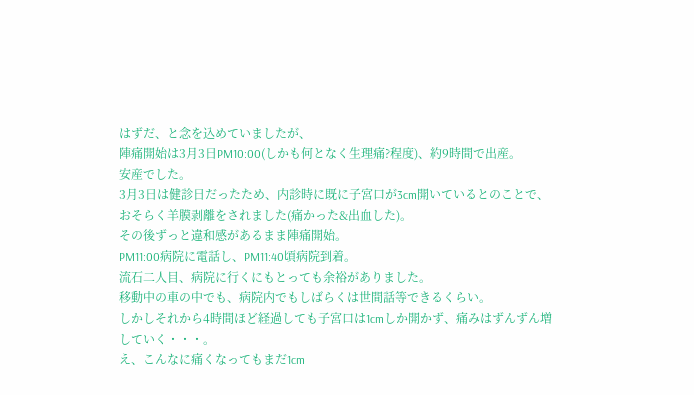はずだ、と念を込めていましたが、
陣痛開始は3月3日PM10:00(しかも何となく生理痛?程度)、約9時間で出産。
安産でした。
3月3日は健診日だったため、内診時に既に子宮口が3cm開いているとのことで、
おそらく羊膜剥離をされました(痛かった&出血した)。
その後ずっと違和感があるまま陣痛開始。
PM11:00病院に電話し、PM11:40頃病院到着。
流石二人目、病院に行くにもとっても余裕がありました。
移動中の車の中でも、病院内でもしばらくは世間話等できるくらい。
しかしそれから4時間ほど経過しても子宮口は1cmしか開かず、痛みはずんずん増していく・・・。
え、こんなに痛くなってもまだ1cm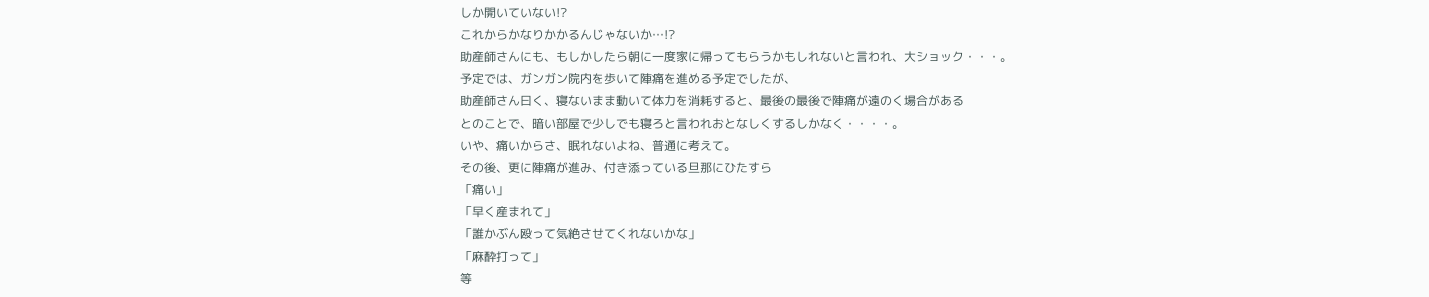しか開いていない!?
これからかなりかかるんじゃないか…!?
助産師さんにも、もしかしたら朝に一度家に帰ってもらうかもしれないと言われ、大ショック・・・。
予定では、ガンガン院内を歩いて陣痛を進める予定でしたが、
助産師さん曰く、寝ないまま動いて体力を消耗すると、最後の最後で陣痛が遠のく場合がある
とのことで、暗い部屋で少しでも寝ろと言われおとなしくするしかなく・・・・。
いや、痛いからさ、眠れないよね、普通に考えて。
その後、更に陣痛が進み、付き添っている旦那にひたすら
「痛い」
「早く産まれて」
「誰かぶん殴って気絶させてくれないかな」
「麻酔打って」
等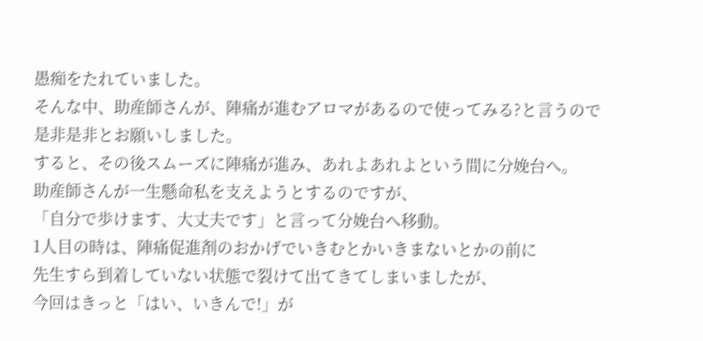愚痴をたれていました。
そんな中、助産師さんが、陣痛が進むアロマがあるので使ってみる?と言うので
是非是非とお願いしました。
すると、その後スムーズに陣痛が進み、あれよあれよという間に分娩台へ。
助産師さんが一生懸命私を支えようとするのですが、
「自分で歩けます、大丈夫です」と言って分娩台へ移動。
1人目の時は、陣痛促進剤のおかげでいきむとかいきまないとかの前に
先生すら到着していない状態で裂けて出てきてしまいましたが、
今回はきっと「はい、いきんで!」が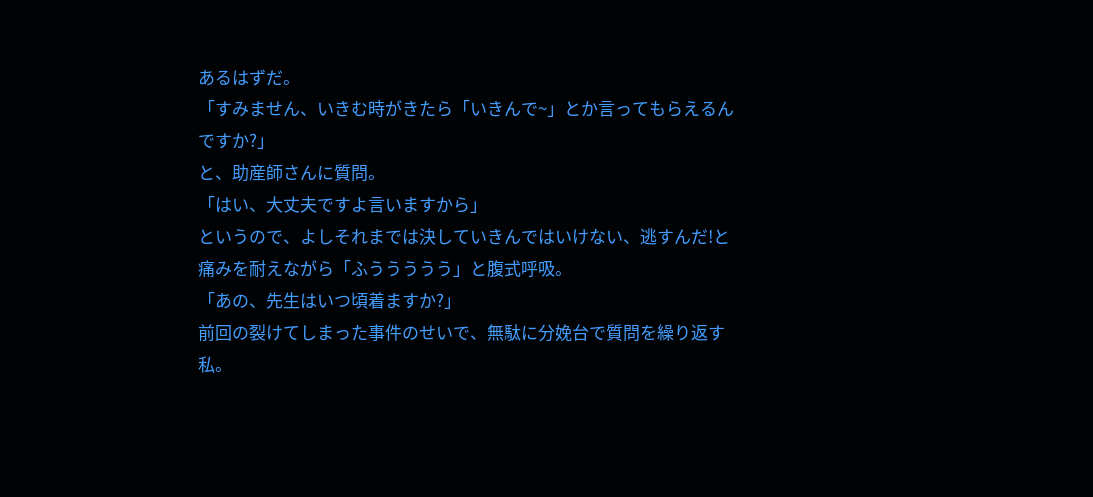あるはずだ。
「すみません、いきむ時がきたら「いきんで~」とか言ってもらえるんですか?」
と、助産師さんに質問。
「はい、大丈夫ですよ言いますから」
というので、よしそれまでは決していきんではいけない、逃すんだ!と
痛みを耐えながら「ふううううう」と腹式呼吸。
「あの、先生はいつ頃着ますか?」
前回の裂けてしまった事件のせいで、無駄に分娩台で質問を繰り返す私。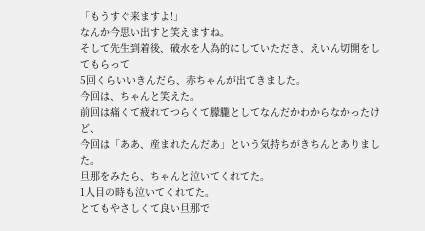「もうすぐ来ますよ!」
なんか今思い出すと笑えますね。
そして先生到着後、破水を人為的にしていただき、えいん切開をしてもらって
5回くらいいきんだら、赤ちゃんが出てきました。
今回は、ちゃんと笑えた。
前回は痛くて疲れてつらくて朦朧としてなんだかわからなかったけど、
今回は「ああ、産まれたんだあ」という気持ちがきちんとありました。
旦那をみたら、ちゃんと泣いてくれてた。
1人目の時も泣いてくれてた。
とてもやさしくて良い旦那で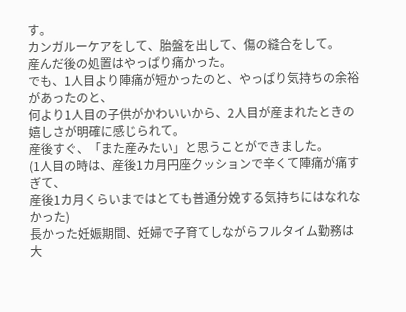す。
カンガルーケアをして、胎盤を出して、傷の縫合をして。
産んだ後の処置はやっぱり痛かった。
でも、1人目より陣痛が短かったのと、やっぱり気持ちの余裕があったのと、
何より1人目の子供がかわいいから、2人目が産まれたときの嬉しさが明確に感じられて。
産後すぐ、「また産みたい」と思うことができました。
(1人目の時は、産後1カ月円座クッションで辛くて陣痛が痛すぎて、
産後1カ月くらいまではとても普通分娩する気持ちにはなれなかった)
長かった妊娠期間、妊婦で子育てしながらフルタイム勤務は大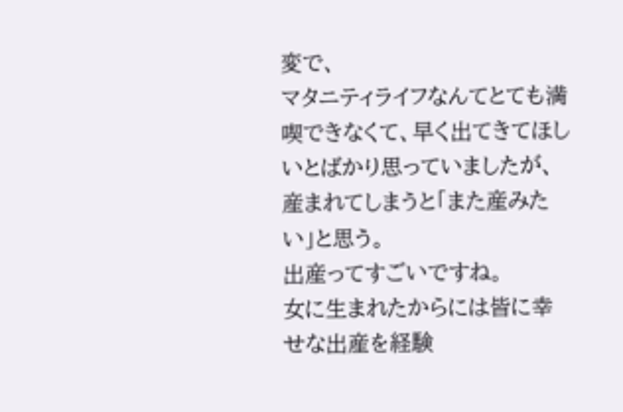変で、
マタニティライフなんてとても満喫できなくて、早く出てきてほしいとばかり思っていましたが、
産まれてしまうと「また産みたい」と思う。
出産ってすごいですね。
女に生まれたからには皆に幸せな出産を経験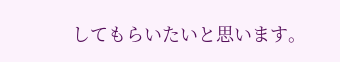してもらいたいと思います。